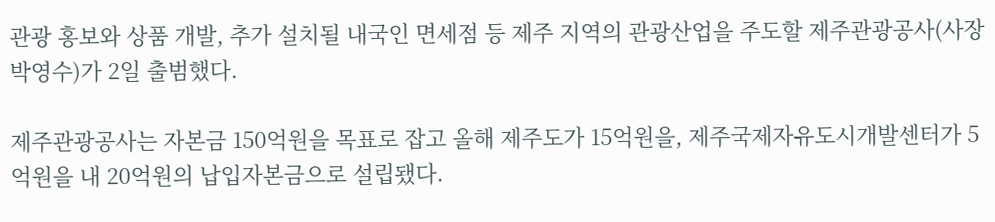관광 홍보와 상품 개발, 추가 설치될 내국인 면세점 등 제주 지역의 관광산업을 주도할 제주관광공사(사장 박영수)가 2일 출범했다.

제주관광공사는 자본금 150억원을 목표로 잡고 올해 제주도가 15억원을, 제주국제자유도시개발센터가 5억원을 내 20억원의 납입자본금으로 설립됐다.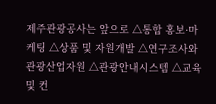제주관광공사는 앞으로 △통합 홍보·마케팅 △상품 및 자원개발 △연구조사와 관광산업자원 △관광안내시스템 △교육 및 컨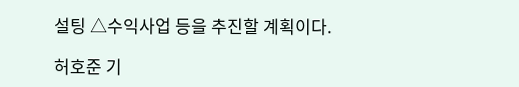설팅 △수익사업 등을 추진할 계획이다.

허호준 기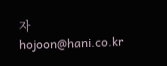자 hojoon@hani.co.kr